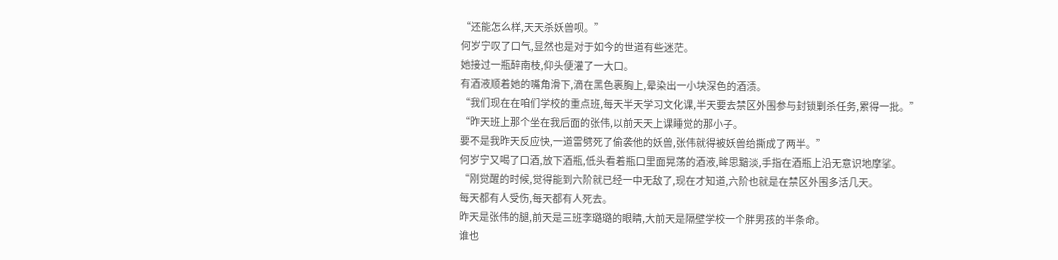“还能怎么样,天天杀妖兽呗。”
何岁宁叹了口气,显然也是对于如今的世道有些迷茫。
她接过一瓶醉南枝,仰头便灌了一大口。
有酒液顺着她的嘴角滑下,滴在黑色裹胸上,晕染出一小块深色的酒渍。
“我们现在在咱们学校的重点班,每天半天学习文化课,半天要去禁区外围参与封锁剿杀任务,累得一批。”
“昨天班上那个坐在我后面的张伟,以前天天上课睡觉的那小子。
要不是我昨天反应快,一道雷劈死了偷袭他的妖兽,张伟就得被妖兽给撕成了两半。”
何岁宁又喝了口酒,放下酒瓶,低头看着瓶口里面晃荡的酒液,眸思黯淡,手指在酒瓶上沿无意识地摩挲。
“刚觉醒的时候,觉得能到六阶就已经一中无敌了,现在才知道,六阶也就是在禁区外围多活几天。
每天都有人受伤,每天都有人死去。
昨天是张伟的腿,前天是三班李璐璐的眼睛,大前天是隔壁学校一个胖男孩的半条命。
谁也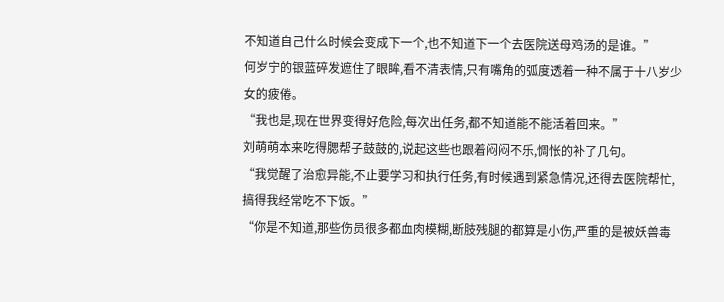不知道自己什么时候会变成下一个,也不知道下一个去医院送母鸡汤的是谁。”
何岁宁的银蓝碎发遮住了眼眸,看不清表情,只有嘴角的弧度透着一种不属于十八岁少女的疲倦。
“我也是,现在世界变得好危险,每次出任务,都不知道能不能活着回来。”
刘萌萌本来吃得腮帮子鼓鼓的,说起这些也跟着闷闷不乐,惆怅的补了几句。
“我觉醒了治愈异能,不止要学习和执行任务,有时候遇到紧急情况,还得去医院帮忙,搞得我经常吃不下饭。”
“你是不知道,那些伤员很多都血肉模糊,断肢残腿的都算是小伤,严重的是被妖兽毒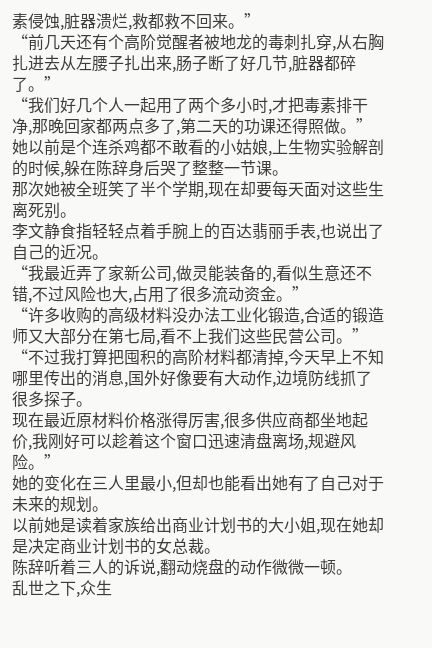素侵蚀,脏器溃烂,救都救不回来。”
“前几天还有个高阶觉醒者被地龙的毒刺扎穿,从右胸扎进去从左腰子扎出来,肠子断了好几节,脏器都碎了。”
“我们好几个人一起用了两个多小时,才把毒素排干净,那晚回家都两点多了,第二天的功课还得照做。”
她以前是个连杀鸡都不敢看的小姑娘,上生物实验解剖的时候,躲在陈辞身后哭了整整一节课。
那次她被全班笑了半个学期,现在却要每天面对这些生离死别。
李文静食指轻轻点着手腕上的百达翡丽手表,也说出了自己的近况。
“我最近弄了家新公司,做灵能装备的,看似生意还不错,不过风险也大,占用了很多流动资金。”
“许多收购的高级材料没办法工业化锻造,合适的锻造师又大部分在第七局,看不上我们这些民营公司。”
“不过我打算把囤积的高阶材料都清掉,今天早上不知哪里传出的消息,国外好像要有大动作,边境防线抓了很多探子。
现在最近原材料价格涨得厉害,很多供应商都坐地起价,我刚好可以趁着这个窗口迅速清盘离场,规避风险。”
她的变化在三人里最小,但却也能看出她有了自己对于未来的规划。
以前她是读着家族给出商业计划书的大小姐,现在她却是决定商业计划书的女总裁。
陈辞听着三人的诉说,翻动烧盘的动作微微一顿。
乱世之下,众生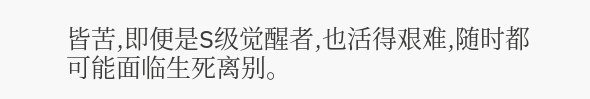皆苦,即便是S级觉醒者,也活得艰难,随时都可能面临生死离别。